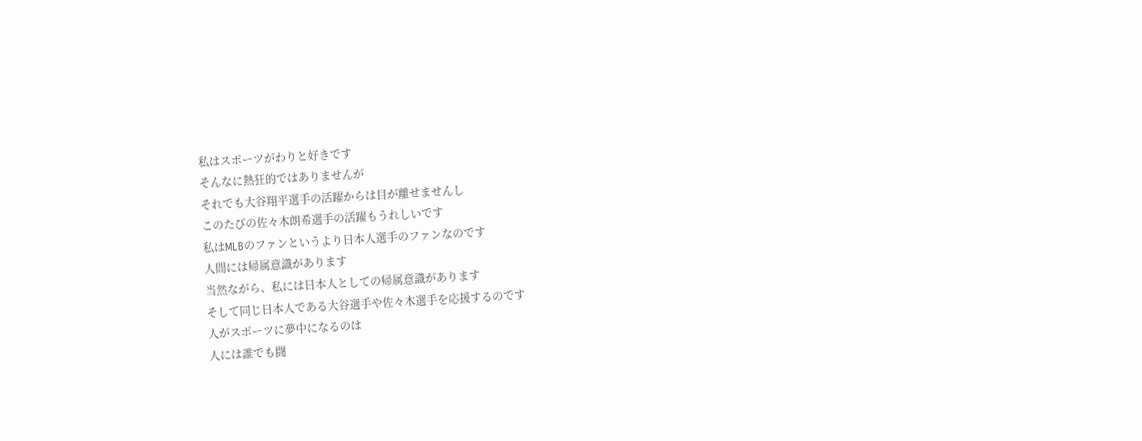私はスポーツがわりと好きです
そんなに熱狂的ではありませんが
それでも大谷翔平選手の活躍からは目が離せませんし
このたびの佐々木朗希選手の活躍もうれしいです
私はMLBのファンというより日本人選手のファンなのです
人間には帰属意識があります
当然ながら、私には日本人としての帰属意識があります
そして同じ日本人である大谷選手や佐々木選手を応援するのです
人がスポーツに夢中になるのは
人には誰でも闘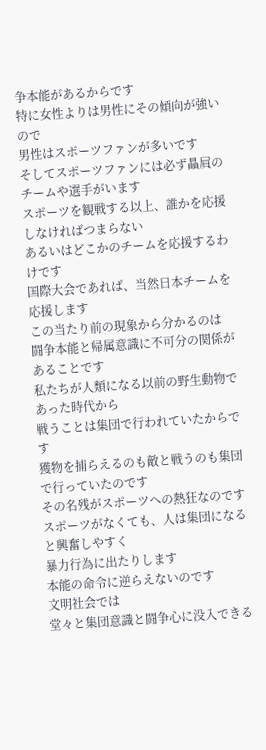争本能があるからです
特に女性よりは男性にその傾向が強いので
男性はスポーツファンが多いです
そしてスポーツファンには必ず贔屓のチームや選手がいます
スポーツを観戦する以上、誰かを応援しなければつまらない
あるいはどこかのチームを応援するわけです
国際大会であれば、当然日本チームを応援します
この当たり前の現象から分かるのは
闘争本能と帰属意識に不可分の関係があることです
私たちが人類になる以前の野生動物であった時代から
戦うことは集団で行われていたからです
獲物を捕らえるのも敵と戦うのも集団で行っていたのです
その名残がスポーツへの熱狂なのです
スポーツがなくても、人は集団になると興奮しやすく
暴力行為に出たりします
本能の命令に逆らえないのです
文明社会では
堂々と集団意識と闘争心に没入できる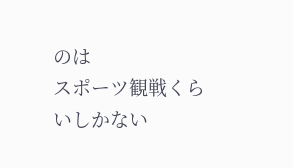のは
スポーツ観戦くらいしかない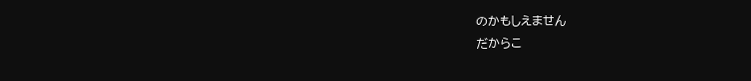のかもしえません
だからこ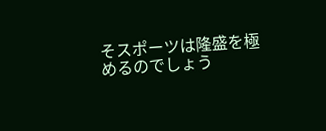そスポーツは隆盛を極めるのでしょう